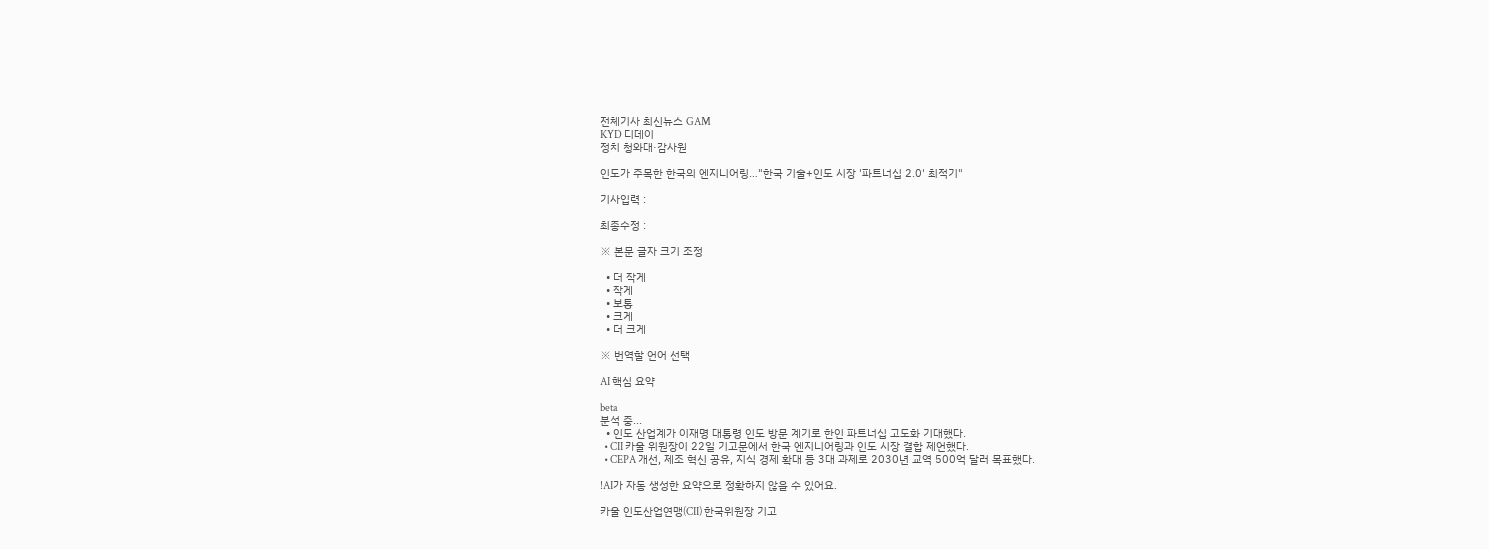전체기사 최신뉴스 GAM
KYD 디데이
정치 청와대·감사원

인도가 주목한 한국의 엔지니어링…"한국 기술+인도 시장 '파트너십 2.0' 최적기"

기사입력 :

최종수정 :

※ 본문 글자 크기 조정

  • 더 작게
  • 작게
  • 보통
  • 크게
  • 더 크게

※ 번역할 언어 선택

AI 핵심 요약

beta
분석 중...
  • 인도 산업계가 이재명 대통령 인도 방문 계기로 한인 파트너십 고도화 기대했다.
  • CII 카울 위원장이 22일 기고문에서 한국 엔지니어링과 인도 시장 결합 제언했다.
  • CEPA 개선, 제조 혁신 공유, 지식 경제 확대 등 3대 과제로 2030년 교역 500억 달러 목표했다.

!AI가 자동 생성한 요약으로 정확하지 않을 수 있어요.

카울 인도산업연맹(CII) 한국위원장 기고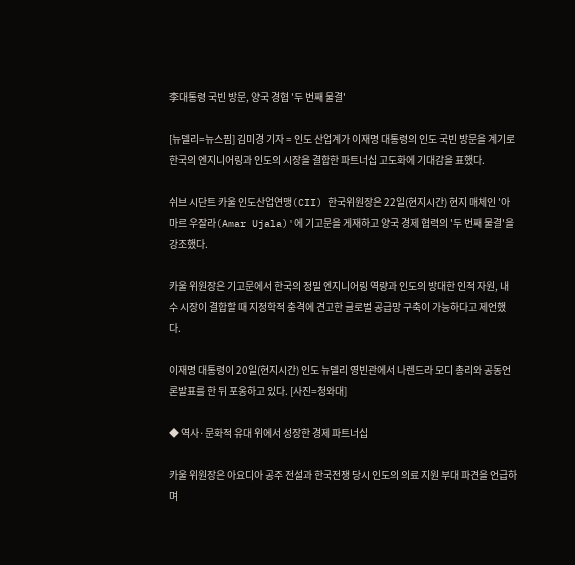李대통령 국빈 방문, 양국 경협 '두 번째 물결'

[뉴델리=뉴스핌] 김미경 기자 = 인도 산업계가 이재명 대통령의 인도 국빈 방문을 계기로 한국의 엔지니어링과 인도의 시장을 결합한 파트너십 고도화에 기대감을 표했다.

쉬브 시단트 카울 인도산업연맹(CII) 한국위원장은 22일(현지시간) 현지 매체인 '아마르 우잘라(Amar Ujala)'에 기고문을 게재하고 양국 경제 협력의 '두 번째 물결'을 강조했다.

카울 위원장은 기고문에서 한국의 정밀 엔지니어링 역량과 인도의 방대한 인적 자원, 내수 시장이 결합할 때 지정학적 충격에 견고한 글로벌 공급망 구축이 가능하다고 제언했다.

이재명 대통령이 20일(현지시간) 인도 뉴델리 영빈관에서 나렌드라 모디 총리와 공동언론발표를 한 뒤 포옹하고 있다. [사진=청와대]

◆ 역사·문화적 유대 위에서 성장한 경제 파트너십

카울 위원장은 아요디아 공주 전설과 한국전쟁 당시 인도의 의료 지원 부대 파견을 언급하며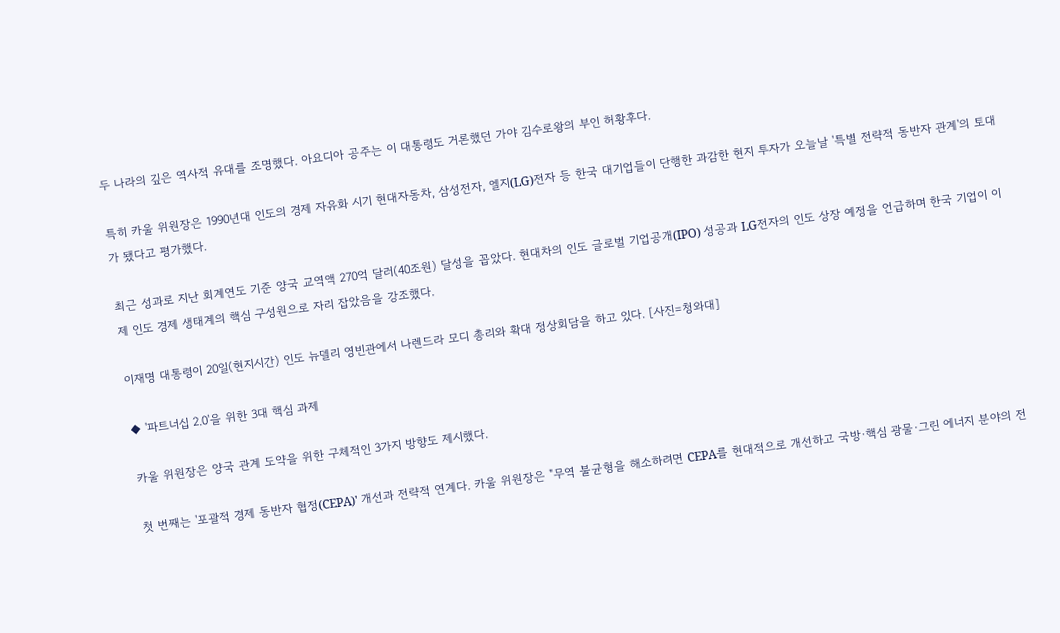두 나라의 깊은 역사적 유대를 조명했다. 아요디아 공주는 이 대통령도 거론했던 가야 김수로왕의 부인 허황후다.

특히 카울 위원장은 1990년대 인도의 경제 자유화 시기 현대자동차, 삼성전자, 엘지(LG)전자 등 한국 대기업들이 단행한 과감한 현지 투자가 오늘날 '특별 전략적 동반자 관계'의 토대가 됐다고 평가했다.

최근 성과로 지난 회계연도 기준 양국 교역액 270억 달러(40조원) 달성을 꼽았다. 현대차의 인도 글로벌 기업공개(IPO) 성공과 LG전자의 인도 상장 예정을 언급하며 한국 기업이 이제 인도 경제 생태계의 핵심 구성원으로 자리 잡았음을 강조했다.

이재명 대통령이 20일(현지시간) 인도 뉴델리 영빈관에서 나렌드라 모디 총리와 확대 정상회담을 하고 있다. [사진=청와대]

◆ '파트너십 2.0'을 위한 3대 핵심 과제

카울 위원장은 양국 관계 도약을 위한 구체적인 3가지 방향도 제시했다.

첫 번째는 '포괄적 경제 동반자 협정(CEPA)' 개선과 전략적 연계다. 카울 위원장은 "무역 불균형을 해소하려면 CEPA를 현대적으로 개선하고 국방·핵심 광물·그린 에너지 분야의 전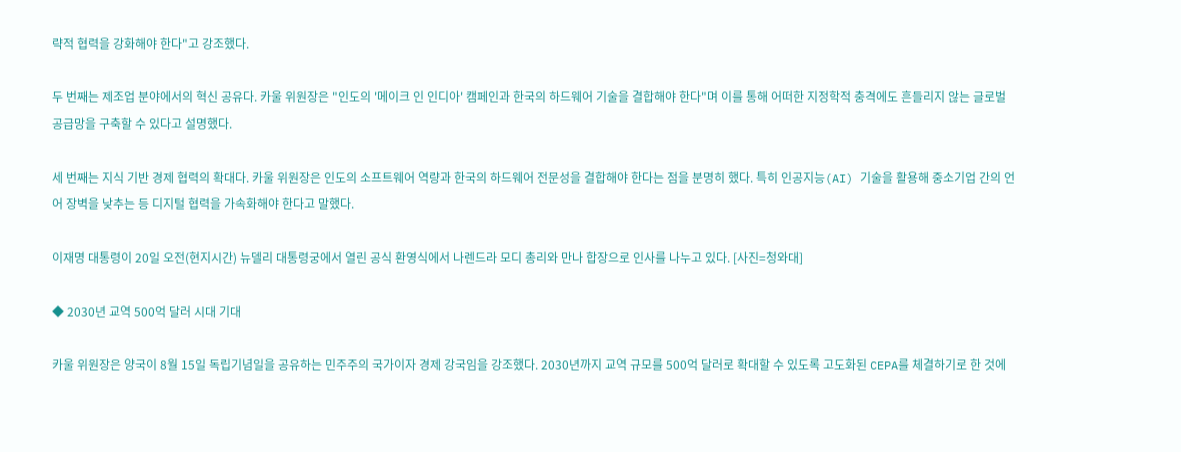략적 협력을 강화해야 한다"고 강조했다.

두 번째는 제조업 분야에서의 혁신 공유다. 카울 위원장은 "인도의 '메이크 인 인디아' 캠페인과 한국의 하드웨어 기술을 결합해야 한다"며 이를 통해 어떠한 지정학적 충격에도 흔들리지 않는 글로벌 공급망을 구축할 수 있다고 설명했다.

세 번째는 지식 기반 경제 협력의 확대다. 카울 위원장은 인도의 소프트웨어 역량과 한국의 하드웨어 전문성을 결합해야 한다는 점을 분명히 했다. 특히 인공지능(AI) 기술을 활용해 중소기업 간의 언어 장벽을 낮추는 등 디지털 협력을 가속화해야 한다고 말했다.

이재명 대통령이 20일 오전(현지시간) 뉴델리 대통령궁에서 열린 공식 환영식에서 나렌드라 모디 총리와 만나 합장으로 인사를 나누고 있다. [사진=청와대]

◆ 2030년 교역 500억 달러 시대 기대

카울 위원장은 양국이 8월 15일 독립기념일을 공유하는 민주주의 국가이자 경제 강국임을 강조했다. 2030년까지 교역 규모를 500억 달러로 확대할 수 있도록 고도화된 CEPA를 체결하기로 한 것에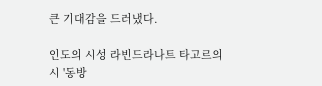큰 기대감을 드러냈다.

인도의 시성 라빈드라나트 타고르의 시 '동방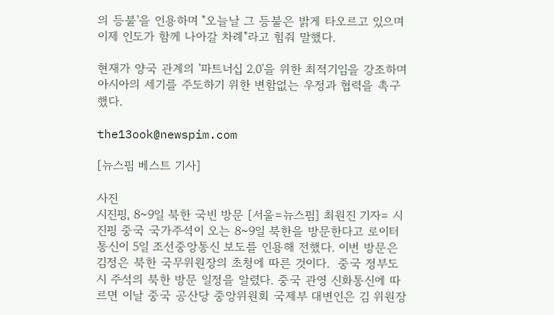의 등불'을 인용하며 "오늘날 그 등불은 밝게 타오르고 있으며 이제 인도가 함께 나아갈 차례"라고 힘줘 말했다.

현재가 양국 관계의 '파트너십 2.0'을 위한 최적기임을 강조하며 아시아의 세기를 주도하기 위한 변함없는 우정과 협력을 촉구했다.

the13ook@newspim.com

[뉴스핌 베스트 기사]

사진
시진핑, 8~9일 북한 국빈 방문 [서울=뉴스핌] 최원진 기자= 시진핑 중국 국가주석이 오는 8~9일 북한을 방문한다고 로이터 통신이 5일 조선중앙통신 보도를 인용해 전했다. 이번 방문은 김정은 북한 국무위원장의 초청에 따른 것이다.  중국 정부도 시 주석의 북한 방문 일정을 알렸다. 중국 관영 신화통신에 따르면 이날 중국 공산당 중앙위원회 국제부 대변인은 김 위원장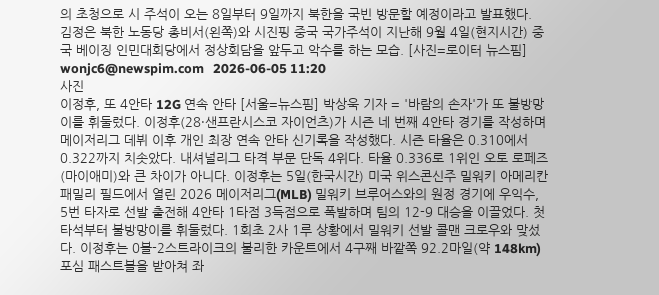의 초청으로 시 주석이 오는 8일부터 9일까지 북한을 국빈 방문할 예정이라고 발표했다.  김정은 북한 노동당 총비서(왼쪽)와 시진핑 중국 국가주석이 지난해 9월 4일(현지시간) 중국 베이징 인민대회당에서 정상회담을 앞두고 악수를 하는 모습. [사진=로이터 뉴스핌] wonjc6@newspim.com   2026-06-05 11:20
사진
이정후, 또 4안타 12G 연속 안타 [서울=뉴스핌] 박상욱 기자 = '바람의 손자'가 또 불방망이를 휘둘렀다. 이정후(28·샌프란시스코 자이언츠)가 시즌 네 번째 4안타 경기를 작성하며 메이저리그 데뷔 이후 개인 최장 연속 안타 신기록을 작성했다. 시즌 타율은 0.310에서 0.322까지 치솟았다. 내셔널리그 타격 부문 단독 4위다. 타율 0.336로 1위인 오토 로페즈(마이애미)와 큰 차이가 아니다. 이정후는 5일(한국시간) 미국 위스콘신주 밀워키 아메리칸 패밀리 필드에서 열린 2026 메이저리그(MLB) 밀워키 브루어스와의 원정 경기에 우익수, 5번 타자로 선발 출전해 4안타 1타점 3득점으로 폭발하며 팀의 12-9 대승을 이끌었다. 첫 타석부터 불방망이를 휘둘렀다. 1회초 2사 1루 상황에서 밀워키 선발 콜맨 크로우와 맞섰다. 이정후는 0볼-2스트라이크의 불리한 카운트에서 4구째 바깥쪽 92.2마일(약 148km) 포심 패스트볼을 받아쳐 좌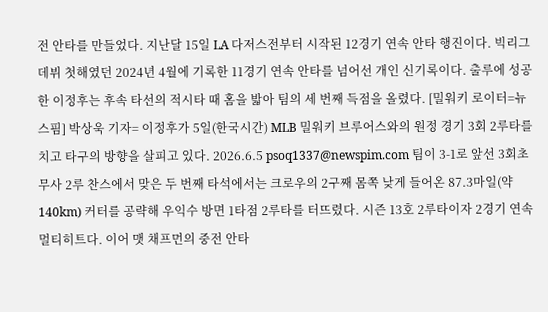전 안타를 만들었다. 지난달 15일 LA 다저스전부터 시작된 12경기 연속 안타 행진이다. 빅리그 데뷔 첫해였던 2024년 4월에 기록한 11경기 연속 안타를 넘어선 개인 신기록이다. 출루에 성공한 이정후는 후속 타선의 적시타 때 홈을 밟아 팀의 세 번째 득점을 올렸다. [밀워키 로이터=뉴스핌] 박상욱 기자= 이정후가 5일(한국시간) MLB 밀워키 브루어스와의 원정 경기 3회 2루타를 치고 타구의 방향을 살피고 있다. 2026.6.5 psoq1337@newspim.com 팀이 3-1로 앞선 3회초 무사 2루 찬스에서 맞은 두 번째 타석에서는 크로우의 2구째 몸쪽 낮게 들어온 87.3마일(약 140km) 커터를 공략해 우익수 방면 1타점 2루타를 터뜨렸다. 시즌 13호 2루타이자 2경기 연속 멀티히트다. 이어 맷 채프먼의 중전 안타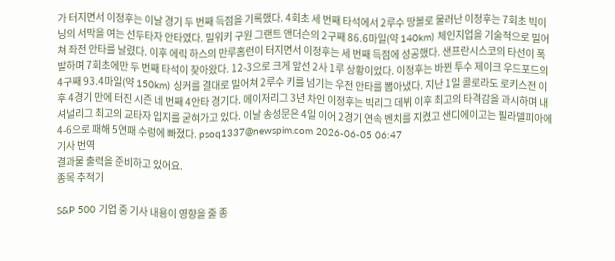가 터지면서 이정후는 이날 경기 두 번째 득점을 기록했다. 4회초 세 번째 타석에서 2루수 땅볼로 물러난 이정후는 7회초 빅이닝의 서막을 여는 선두타자 안타였다. 밀워키 구원 그랜트 앤더슨의 2구째 86.6마일(약 140km) 체인지업을 기술적으로 밀어쳐 좌전 안타를 날렸다. 이후 에릭 하스의 만루홈런이 터지면서 이정후는 세 번째 득점에 성공했다. 샌프란시스코의 타선이 폭발하며 7회초에만 두 번째 타석이 찾아왔다. 12-3으로 크게 앞선 2사 1루 상황이었다. 이정후는 바뀐 투수 제이크 우드포드의 4구째 93.4마일(약 150km) 싱커를 결대로 밀어쳐 2루수 키를 넘기는 우전 안타를 뽑아냈다. 지난 1일 콜로라도 로키스전 이후 4경기 만에 터진 시즌 네 번째 4안타 경기다. 메이저리그 3년 차인 이정후는 빅리그 데뷔 이후 최고의 타격감을 과시하며 내셔널리그 최고의 교타자 입지를 굳혀가고 있다. 이날 송성문은 4일 이어 2경기 연속 벤치를 지켰고 샌디에이고는 필라델피아에 4-6으로 패해 5연패 수렁에 빠졌다. psoq1337@newspim.com 2026-06-05 06:47
기사 번역
결과물 출력을 준비하고 있어요.
종목 추적기

S&P 500 기업 중 기사 내용이 영향을 줄 종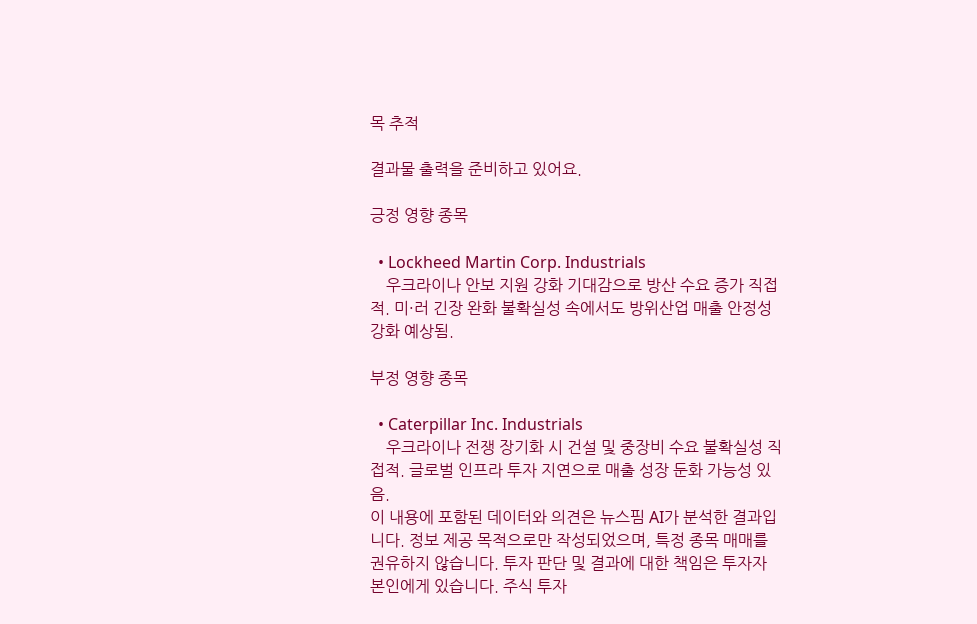목 추적

결과물 출력을 준비하고 있어요.

긍정 영향 종목

  • Lockheed Martin Corp. Industrials
    우크라이나 안보 지원 강화 기대감으로 방산 수요 증가 직접적. 미·러 긴장 완화 불확실성 속에서도 방위산업 매출 안정성 강화 예상됨.

부정 영향 종목

  • Caterpillar Inc. Industrials
    우크라이나 전쟁 장기화 시 건설 및 중장비 수요 불확실성 직접적. 글로벌 인프라 투자 지연으로 매출 성장 둔화 가능성 있음.
이 내용에 포함된 데이터와 의견은 뉴스핌 AI가 분석한 결과입니다. 정보 제공 목적으로만 작성되었으며, 특정 종목 매매를 권유하지 않습니다. 투자 판단 및 결과에 대한 책임은 투자자 본인에게 있습니다. 주식 투자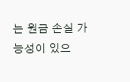는 원금 손실 가능성이 있으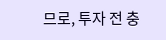므로, 투자 전 충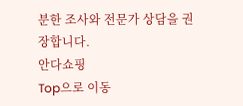분한 조사와 전문가 상담을 권장합니다.
안다쇼핑
Top으로 이동